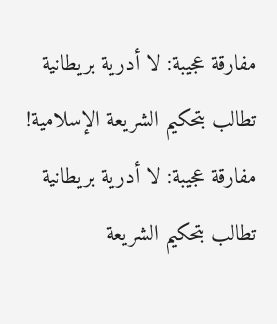مفارقة عجيبة: لا أدرية بريطانية تطالب بتحكيم الشريعة الإسلامية!
مفارقة عجيبة: لا أدرية بريطانية تطالب بتحكيم الشريعة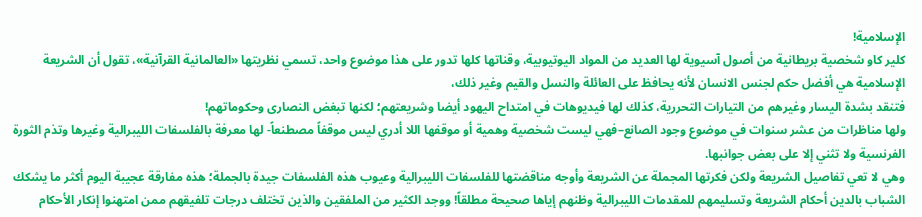الإسلامية!
كلير كاو شخصية بريطانية من أصول آسيوية لها العديد من المواد اليوتيوبية، وقناتها كلها تدور على هذا موضوع واحد، تسمي نظريتها «العالمانية القرآنية»، تقول أن الشريعة الإسلامية هي أفضل حكم لجنس الانسان لأنه يحافظ على العائلة والنسل والقيم وغير ذلك،
فتنقد بشدة اليسار وغيرهم من التيارات التحررية، كذلك لها فيديوهات في امتداح اليهود أيضا وشريعتهم؛ لكنها تبغض النصارى وحكوماتهم!
ولها مناظرات من عشر سنوات في موضوع وجود الصانع–فهي ليست شخصية وهمية أو موقفها اللا أدري ليس موقفاً مصطنعاً- لها معرفة بالفلسفات الليبرالية وغيرها وتذم الثورة الفرنسية ولا تثني إلا على بعض جوانبها.
وهي لا تعي تفاصيل الشريعة ولكن فكرتها المجملة عن الشريعة وأوجه مناقضتها للفلسفات الليبرالية وعيوب هذه الفلسفات جيدة بالجملة؛ هذه مفارقة عجيبة اليوم أكثر ما يشكك الشباب بالدين أحكام الشريعة وتسليمهم للمقدمات الليبرالية وظنهم إياها صحيحة مطلقاً! ووجد الكثير من الملفقين والذين تختلف درجات تلفيقهم ممن امتهنوا إنكار الأحكام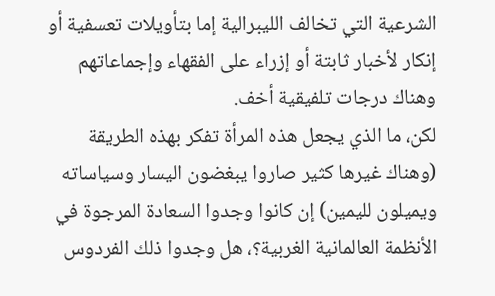الشرعية التي تخالف الليبرالية إما بتأويلات تعسفية أو إنكار لأخبار ثابتة أو إزراء على الفقهاء وإجماعاتهم وهناك درجات تلفيقية أخف.
لكن، ما الذي يجعل هذه المرأة تفكر بهذه الطريقة (وهناك غيرها كثير صاروا يبغضون اليسار وسياساته ويميلون لليمين) إن كانوا وجدوا السعادة المرجوة في الأنظمة العالمانية الغربية؟، هل وجدوا ذلك الفردوس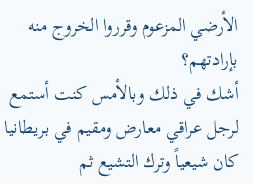الأرضي المزعوم وقرروا الخروج منه بإرادتهم؟
أشك في ذلك وبالأمس كنت أستمع لرجل عراقي معارض ومقيم في بريطانيا كان شيعياً وترك التشيع ثم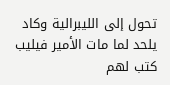تحول إلى الليبرالية وكاد يلحد لما مات الأمير فيليب كتب لهم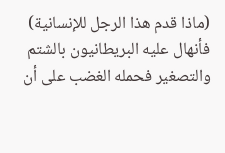(ماذا قدم هذا الرجل للإنسانية) فأنهال عليه البريطانيون بالشتم والتصغير فحمله الغضب على أن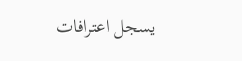يسجل اعترافات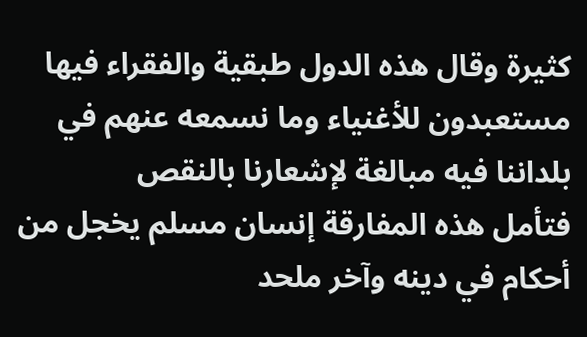كثيرة وقال هذه الدول طبقية والفقراء فيها مستعبدون للأغنياء وما نسمعه عنهم في بلداننا فيه مبالغة لإشعارنا بالنقص
فتأمل هذه المفارقة إنسان مسلم يخجل من أحكام في دينه وآخر ملحد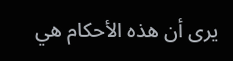يرى أن هذه الأحكام هي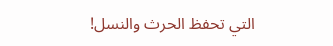التي تحفظ الحرث والنسل!